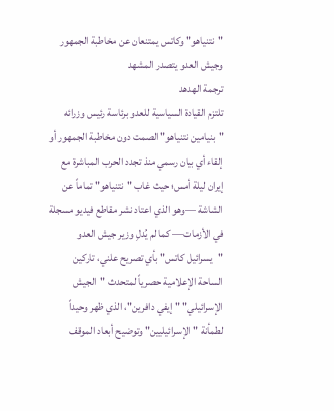"نتنياهو" وكاتس يمتنعان عن مخاطبة الجمهور وجيش العدو يتصدر المشهد
ترجمة الهدهد
تلتزم القيادة السياسية للعدو برئاسة رئيس وزرائه "بنيامين نتنياهو" الصمت دون مخاطبة الجمهور أو إلقاء أي بيان رسمي منذ تجدد الحرب المباشرة مع إيران ليلة أمس؛ حيث غاب "نتنياهو" تماماً عن الشاشة —وهو الذي اعتاد نشر مقاطع فيديو مسجلة في الأزمات— كما لم يُدلِ وزير جيش العدو "يسرائيل كاتس" بأي تصريح علني، تاركين الساحة الإعلامية حصرياً لمتحدث "الجيش الإسرائيلي" "إيفي دافرين"، الذي ظهر وحيداً لطمأنة "الإسرائيليين" وتوضيح أبعاد الموقف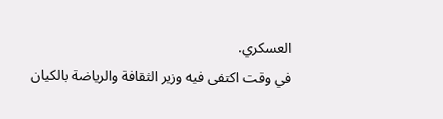العسكري.
في وقت اكتفى فيه وزير الثقافة والرياضة بالكيان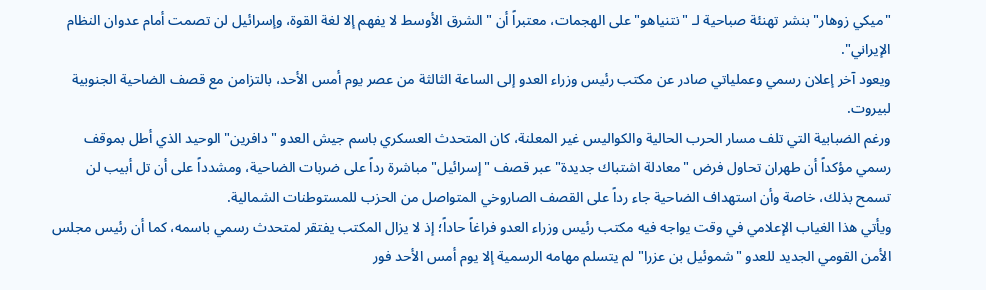"ميكي زوهار" بنشر تهنئة صباحية لـ "نتنياهو" على الهجمات، معتبراً أن "الشرق الأوسط لا يفهم إلا لغة القوة، وإسرائيل لن تصمت أمام عدوان النظام الإيراني".
ويعود آخر إعلان رسمي وعملياتي صادر عن مكتب رئيس وزراء العدو إلى الساعة الثالثة من عصر يوم أمس الأحد، بالتزامن مع قصف الضاحية الجنوبية لبيروت.
ورغم الضبابية التي تلف مسار الحرب الحالية والكواليس غير المعلنة، كان المتحدث العسكري باسم جيش العدو "دافرين" الوحيد الذي أطل بموقف رسمي مؤكداً أن طهران تحاول فرض "معادلة اشتباك جديدة" عبر قصف "إسرائيل" مباشرة رداً على ضربات الضاحية، ومشدداً على أن تل أبيب لن تسمح بذلك، خاصة وأن استهداف الضاحية جاء رداً على القصف الصاروخي المتواصل من الحزب للمستوطنات الشمالية.
ويأتي هذا الغياب الإعلامي في وقت يواجه فيه مكتب رئيس وزراء العدو فراغاً حاداً؛ إذ لا يزال المكتب يفتقر لمتحدث رسمي باسمه، كما أن رئيس مجلس الأمن القومي الجديد للعدو "شموئيل بن عزرا" لم يتسلم مهامه الرسمية إلا يوم أمس الأحد فور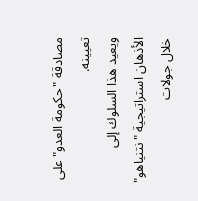مصادقة "حكومة العدو" على تعيينه.
ويعيد هذا السلوك إلى الأذهان استراتيجية "نتنياهو" خلال جولات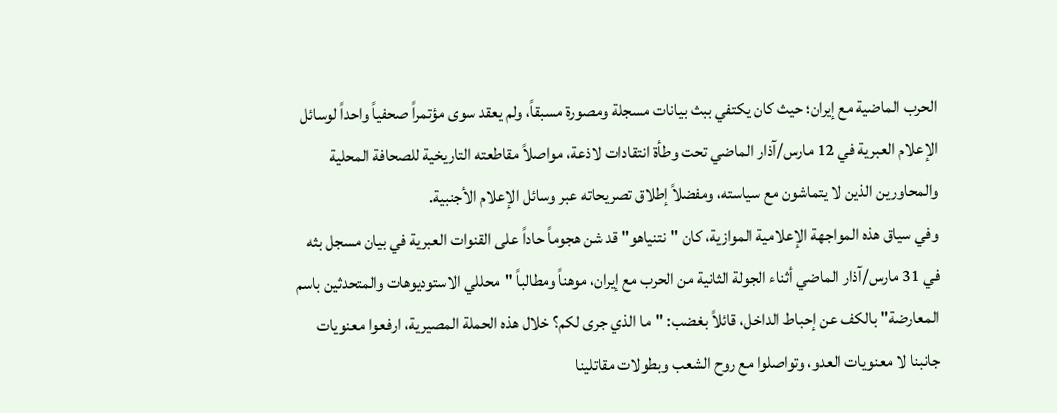الحرب الماضية مع إيران؛ حيث كان يكتفي ببث بيانات مسجلة ومصورة مسبقاً، ولم يعقد سوى مؤتمراً صحفياً واحداً لوسائل الإعلام العبرية في 12 مارس/آذار الماضي تحت وطأة انتقادات لاذعة، مواصلاً مقاطعته التاريخية للصحافة المحلية والمحاورين الذين لا يتماشون مع سياسته، ومفضلاً إطلاق تصريحاته عبر وسائل الإعلام الأجنبية.
وفي سياق هذه المواجهة الإعلامية الموازية، كان "نتنياهو" قد شن هجوماً حاداً على القنوات العبرية في بيان مسجل بثه في 31 مارس/آذار الماضي أثناء الجولة الثانية من الحرب مع إيران، موهناً ومطالباً "محللي الاستوديوهات والمتحدثين باسم المعارضة" بالكف عن إحباط الداخل، قائلاً بغضب: "ما الذي جرى لكم؟ خلال هذه الحملة المصيرية، ارفعوا معنويات جانبنا لا معنويات العدو، وتواصلوا مع روح الشعب وبطولات مقاتلينا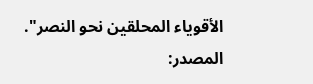الأقوياء المحلقين نحو النصر".
المصدر: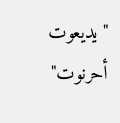"يديعوت أحرنوت"